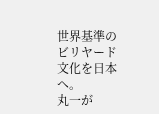世界基準のビリヤード文化を日本へ。
丸一が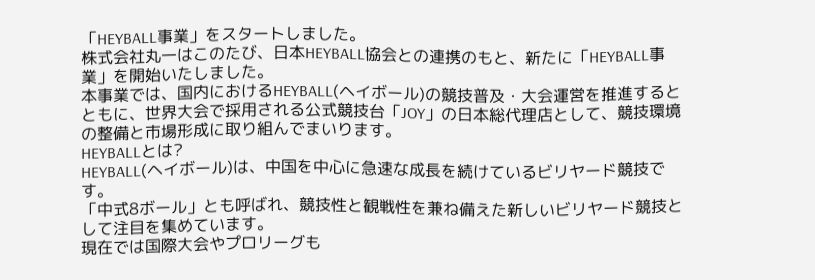「HEYBALL事業」をスタートしました。
株式会社丸一はこのたび、日本HEYBALL協会との連携のもと、新たに「HEYBALL事業」を開始いたしました。
本事業では、国内におけるHEYBALL(ヘイボール)の競技普及・大会運営を推進するとともに、世界大会で採用される公式競技台「JOY」の日本総代理店として、競技環境の整備と市場形成に取り組んでまいります。
HEYBALLとは?
HEYBALL(ヘイボール)は、中国を中心に急速な成長を続けているビリヤード競技です。
「中式8ボール」とも呼ばれ、競技性と観戦性を兼ね備えた新しいビリヤード競技として注目を集めています。
現在では国際大会やプロリーグも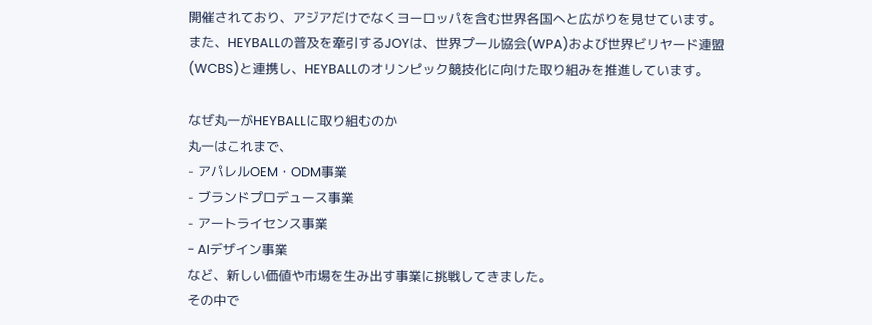開催されており、アジアだけでなくヨーロッパを含む世界各国へと広がりを見せています。
また、HEYBALLの普及を牽引するJOYは、世界プール協会(WPA)および世界ビリヤード連盟(WCBS)と連携し、HEYBALLのオリンピック競技化に向けた取り組みを推進しています。

なぜ丸一がHEYBALLに取り組むのか
丸一はこれまで、
- アパレルOEM・ODM事業
- ブランドプロデュース事業
- アートライセンス事業
- AIデザイン事業
など、新しい価値や市場を生み出す事業に挑戦してきました。
その中で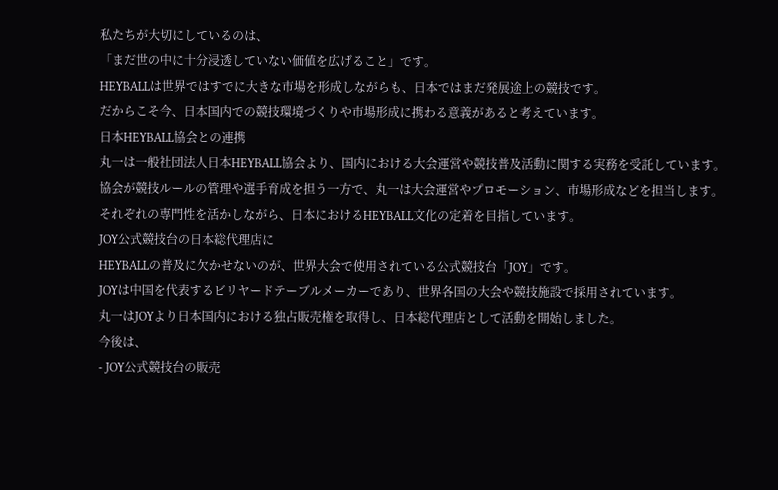私たちが大切にしているのは、
「まだ世の中に十分浸透していない価値を広げること」です。
HEYBALLは世界ではすでに大きな市場を形成しながらも、日本ではまだ発展途上の競技です。
だからこそ今、日本国内での競技環境づくりや市場形成に携わる意義があると考えています。
日本HEYBALL協会との連携
丸一は一般社団法人日本HEYBALL協会より、国内における大会運営や競技普及活動に関する実務を受託しています。
協会が競技ルールの管理や選手育成を担う一方で、丸一は大会運営やプロモーション、市場形成などを担当します。
それぞれの専門性を活かしながら、日本におけるHEYBALL文化の定着を目指しています。
JOY公式競技台の日本総代理店に
HEYBALLの普及に欠かせないのが、世界大会で使用されている公式競技台「JOY」です。
JOYは中国を代表するビリヤードテーブルメーカーであり、世界各国の大会や競技施設で採用されています。
丸一はJOYより日本国内における独占販売権を取得し、日本総代理店として活動を開始しました。
今後は、
- JOY公式競技台の販売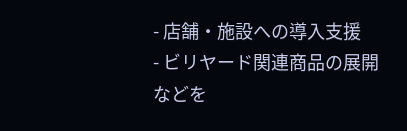- 店舗・施設への導入支援
- ビリヤード関連商品の展開
などを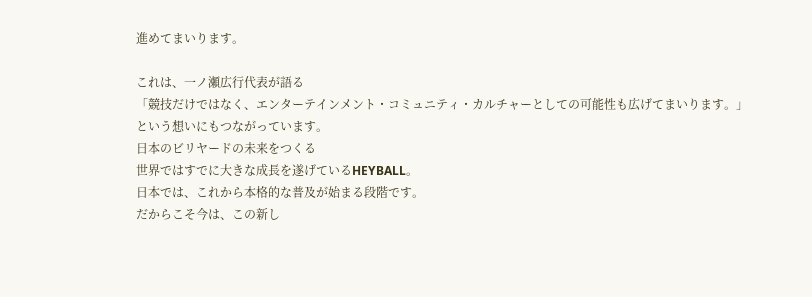進めてまいります。

これは、一ノ瀬広行代表が語る
「競技だけではなく、エンターテインメント・コミュニティ・カルチャーとしての可能性も広げてまいります。」
という想いにもつながっています。
日本のビリヤードの未来をつくる
世界ではすでに大きな成長を遂げているHEYBALL。
日本では、これから本格的な普及が始まる段階です。
だからこそ今は、この新し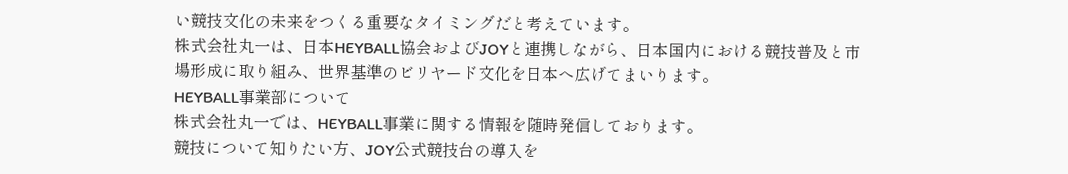い競技文化の未来をつくる重要なタイミングだと考えています。
株式会社丸一は、日本HEYBALL協会およびJOYと連携しながら、日本国内における競技普及と市場形成に取り組み、世界基準のビリヤード文化を日本へ広げてまいります。
HEYBALL事業部について
株式会社丸一では、HEYBALL事業に関する情報を随時発信しております。
競技について知りたい方、JOY公式競技台の導入を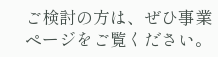ご検討の方は、ぜひ事業ページをご覧ください。